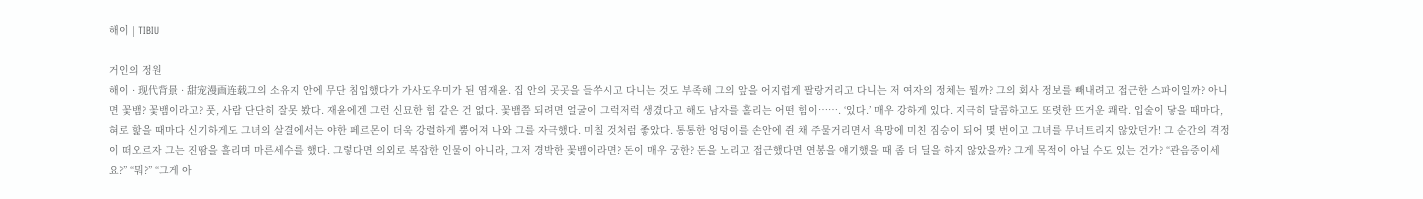해이 | TIBIU

거인의 정원
해이 · 现代背景 · 甜宠漫画连载그의 소유지 안에 무단 침입했다가 가사도우미가 된 염재윤. 집 안의 곳곳을 들쑤시고 다니는 것도 부족해 그의 앞을 어지럽게 팔랑거리고 다니는 저 여자의 정체는 뭘까? 그의 회사 정보를 빼내려고 접근한 스파이일까? 아니면 꽃뱀? 꽃뱀이라고? 풋, 사람 단단히 잘못 봤다. 재윤에겐 그런 신묘한 힘 같은 건 없다. 꽃뱀쯤 되려면 얼굴이 그럭저럭 생겼다고 해도 남자를 홀리는 어떤 힘이……. ‘있다.’ 매우 강하게 있다. 지극히 달콤하고도 또렷한 뜨거운 쾌락. 입술이 닿을 때마다, 혀로 핥을 때마다 신기하게도 그녀의 살결에서는 야한 페르몬이 더욱 강렬하게 뿜어져 나와 그를 자극했다. 미칠 것처럼 좋았다. 통통한 엉덩이를 손안에 쥔 채 주물거리면서 욕망에 미친 짐승이 되어 몇 번이고 그녀를 무너트리지 않았던가! 그 순간의 격정이 떠오르자 그는 진땀을 흘리며 마른세수를 했다. 그렇다면 의외로 복잡한 인물이 아니라, 그저 경박한 꽃뱀이라면? 돈이 매우 궁한? 돈을 노리고 접근했다면 연봉을 얘기했을 때 좀 더 딜을 하지 않았을까? 그게 목적이 아닐 수도 있는 건가? “관음증이세요?” “뭐?” “그게 아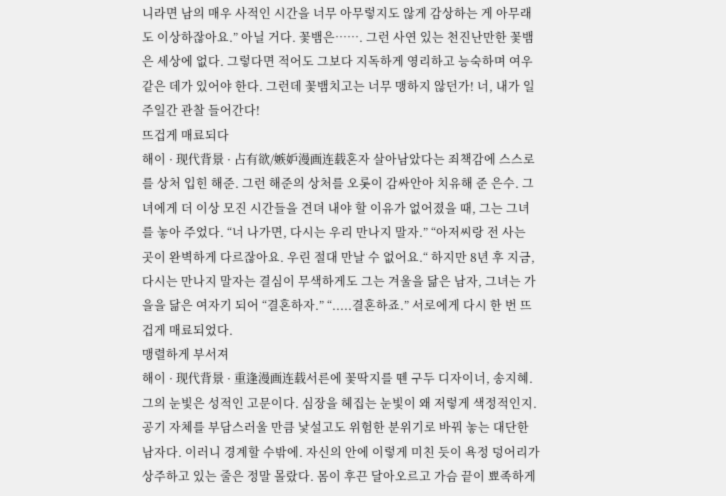니라면 남의 매우 사적인 시간을 너무 아무렇지도 않게 감상하는 게 아무래도 이상하잖아요.” 아닐 거다. 꽃뱀은……. 그런 사연 있는 천진난만한 꽃뱀은 세상에 없다. 그렇다면 적어도 그보다 지독하게 영리하고 능숙하며 여우같은 데가 있어야 한다. 그런데 꽃뱀치고는 너무 맹하지 않던가! 너, 내가 일주일간 관찰 들어간다!
뜨겁게 매료되다
해이 · 现代背景 · 占有欲/嫉妒漫画连载혼자 살아남았다는 죄책감에 스스로를 상처 입힌 해준. 그런 해준의 상처를 오롯이 감싸안아 치유해 준 은수. 그녀에게 더 이상 모진 시간들을 견뎌 내야 할 이유가 없어졌을 때, 그는 그녀를 놓아 주었다. “너 나가면, 다시는 우리 만나지 말자.” “아저씨랑 전 사는 곳이 완벽하게 다르잖아요. 우린 절대 만날 수 없어요.“ 하지만 8년 후 지금, 다시는 만나지 말자는 결심이 무색하게도 그는 겨울을 닮은 남자, 그녀는 가을을 닮은 여자기 되어 “결혼하자.” “.....결혼하죠.” 서로에게 다시 한 번 뜨겁게 매료되었다.
맹렬하게 부서져
해이 · 现代背景 · 重逢漫画连载서른에 꽃딱지를 뗀 구두 디자이너, 송지혜. 그의 눈빛은 성적인 고문이다. 심장을 헤집는 눈빛이 왜 저렇게 색정적인지. 공기 자체를 부담스러울 만큼 낯설고도 위험한 분위기로 바꿔 놓는 대단한 남자다. 이러니 경계할 수밖에. 자신의 안에 이렇게 미친 듯이 욕정 덩어리가 상주하고 있는 줄은 정말 몰랐다. 몸이 후끈 달아오르고 가슴 끝이 뾰족하게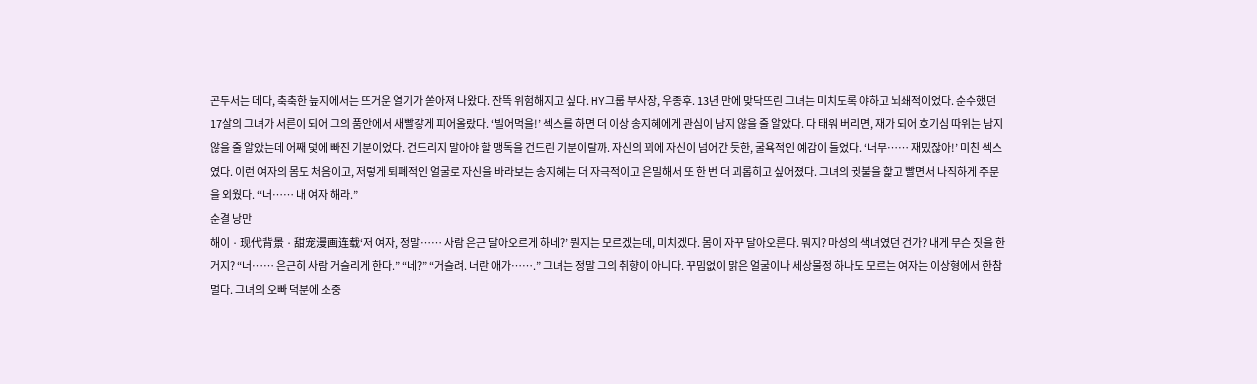곤두서는 데다, 축축한 늪지에서는 뜨거운 열기가 쏟아져 나왔다. 잔뜩 위험해지고 싶다. HY그룹 부사장, 우종후. 13년 만에 맞닥뜨린 그녀는 미치도록 야하고 뇌쇄적이었다. 순수했던 17살의 그녀가 서른이 되어 그의 품안에서 새빨갛게 피어올랐다. ‘빌어먹을!’ 섹스를 하면 더 이상 송지혜에게 관심이 남지 않을 줄 알았다. 다 태워 버리면, 재가 되어 호기심 따위는 남지 않을 줄 알았는데 어째 덫에 빠진 기분이었다. 건드리지 말아야 할 맹독을 건드린 기분이랄까. 자신의 꾀에 자신이 넘어간 듯한, 굴욕적인 예감이 들었다. ‘너무…… 재밌잖아!’ 미친 섹스였다. 이런 여자의 몸도 처음이고, 저렇게 퇴폐적인 얼굴로 자신을 바라보는 송지혜는 더 자극적이고 은밀해서 또 한 번 더 괴롭히고 싶어졌다. 그녀의 귓불을 핥고 빨면서 나직하게 주문을 외웠다. “너…… 내 여자 해라.”
순결 낭만
해이 · 现代背景 · 甜宠漫画连载‘저 여자, 정말…… 사람 은근 달아오르게 하네?’ 뭔지는 모르겠는데, 미치겠다. 몸이 자꾸 달아오른다. 뭐지? 마성의 색녀였던 건가? 내게 무슨 짓을 한 거지? “너…… 은근히 사람 거슬리게 한다.” “네?” “거슬려. 너란 애가…….” 그녀는 정말 그의 취향이 아니다. 꾸밈없이 맑은 얼굴이나 세상물정 하나도 모르는 여자는 이상형에서 한참 멀다. 그녀의 오빠 덕분에 소중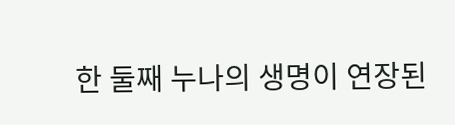한 둘째 누나의 생명이 연장된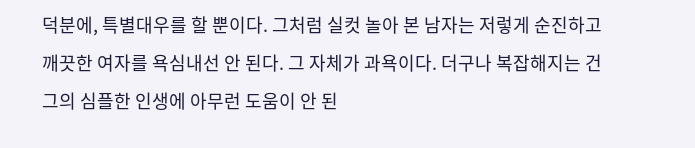덕분에, 특별대우를 할 뿐이다. 그처럼 실컷 놀아 본 남자는 저렇게 순진하고 깨끗한 여자를 욕심내선 안 된다. 그 자체가 과욕이다. 더구나 복잡해지는 건 그의 심플한 인생에 아무런 도움이 안 된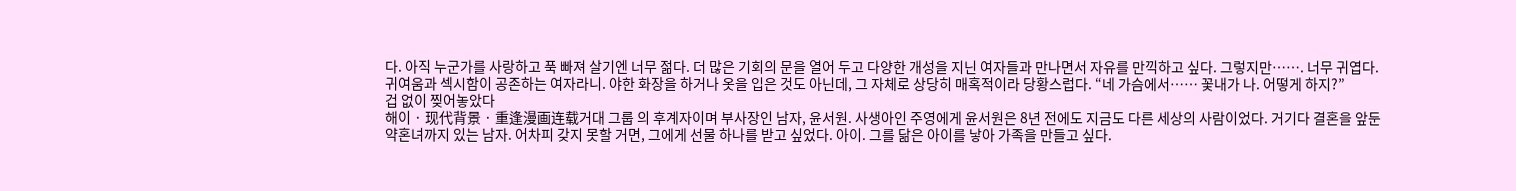다. 아직 누군가를 사랑하고 푹 빠져 살기엔 너무 젊다. 더 많은 기회의 문을 열어 두고 다양한 개성을 지닌 여자들과 만나면서 자유를 만끽하고 싶다. 그렇지만……. 너무 귀엽다. 귀여움과 섹시함이 공존하는 여자라니. 야한 화장을 하거나 옷을 입은 것도 아닌데, 그 자체로 상당히 매혹적이라 당황스럽다. “네 가슴에서…… 꽃내가 나. 어떻게 하지?”
겁 없이 찢어놓았다
해이 · 现代背景 · 重逢漫画连载거대 그룹 의 후계자이며 부사장인 남자, 윤서원. 사생아인 주영에게 윤서원은 8년 전에도 지금도 다른 세상의 사람이었다. 거기다 결혼을 앞둔 약혼녀까지 있는 남자. 어차피 갖지 못할 거면, 그에게 선물 하나를 받고 싶었다. 아이. 그를 닮은 아이를 낳아 가족을 만들고 싶다.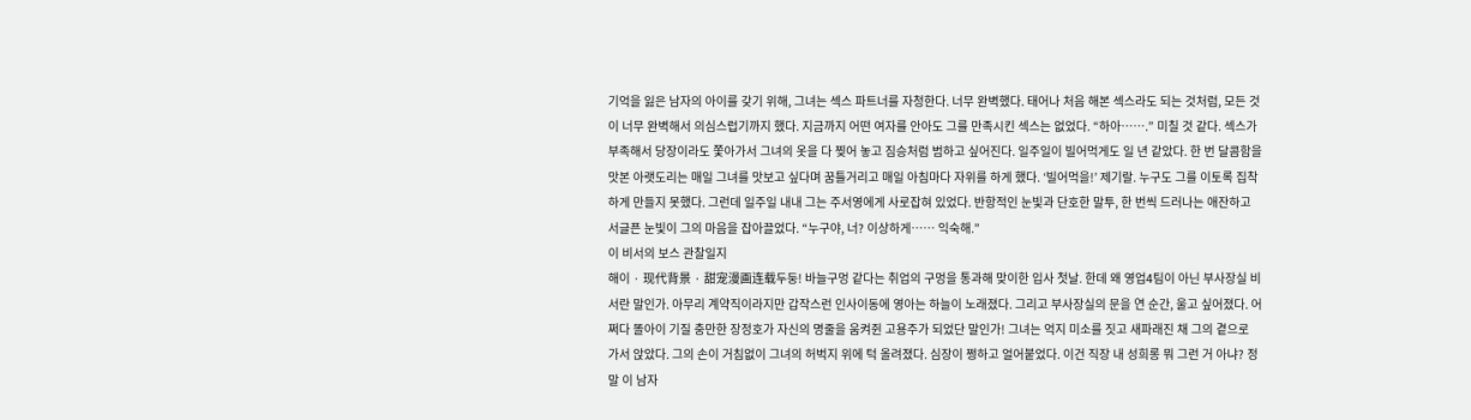기억을 잃은 남자의 아이를 갖기 위해, 그녀는 섹스 파트너를 자청한다. 너무 완벽했다. 태어나 처음 해본 섹스라도 되는 것처럼, 모든 것이 너무 완벽해서 의심스럽기까지 했다. 지금까지 어떤 여자를 안아도 그를 만족시킨 섹스는 없었다. “하아…….” 미칠 것 같다. 섹스가 부족해서 당장이라도 쫓아가서 그녀의 옷을 다 찢어 놓고 짐승처럼 범하고 싶어진다. 일주일이 빌어먹게도 일 년 같았다. 한 번 달콤함을 맛본 아랫도리는 매일 그녀를 맛보고 싶다며 꿈틀거리고 매일 아침마다 자위를 하게 했다. ‘빌어먹을!’ 제기랄. 누구도 그를 이토록 집착하게 만들지 못했다. 그런데 일주일 내내 그는 주서영에게 사로잡혀 있었다. 반항적인 눈빛과 단호한 말투, 한 번씩 드러나는 애잔하고 서글픈 눈빛이 그의 마음을 잡아끌었다. “누구야, 너? 이상하게…… 익숙해.”
이 비서의 보스 관찰일지
해이 · 现代背景 · 甜宠漫画连载두둥! 바늘구멍 같다는 취업의 구멍을 통과해 맞이한 입사 첫날. 한데 왜 영업4팀이 아닌 부사장실 비서란 말인가. 아무리 계약직이라지만 갑작스런 인사이동에 영아는 하늘이 노래졌다. 그리고 부사장실의 문을 연 순간, 울고 싶어졌다. 어쩌다 똘아이 기질 충만한 장정호가 자신의 명줄을 움켜쥔 고용주가 되었단 말인가! 그녀는 억지 미소를 짓고 새파래진 채 그의 곁으로 가서 앉았다. 그의 손이 거침없이 그녀의 허벅지 위에 턱 올려졌다. 심장이 쩡하고 얼어붙었다. 이건 직장 내 성희롱 뭐 그런 거 아냐? 정말 이 남자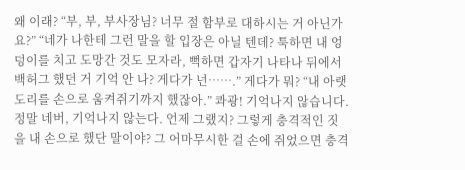왜 이래? “부, 부, 부사장님? 너무 절 함부로 대하시는 거 아닌가요?” “네가 나한테 그런 말을 할 입장은 아닐 텐데? 툭하면 내 엉덩이를 치고 도망간 것도 모자라, 뻑하면 갑자기 나타나 뒤에서 백허그 했던 거 기억 안 나? 게다가 넌…….” 게다가 뭐? “내 아랫도리를 손으로 움켜쥐기까지 했잖아.” 콰광! 기억나지 않습니다. 정말 네버, 기억나지 않는다. 언제 그랬지? 그렇게 충격적인 짓을 내 손으로 했단 말이야? 그 어마무시한 걸 손에 쥐었으면 충격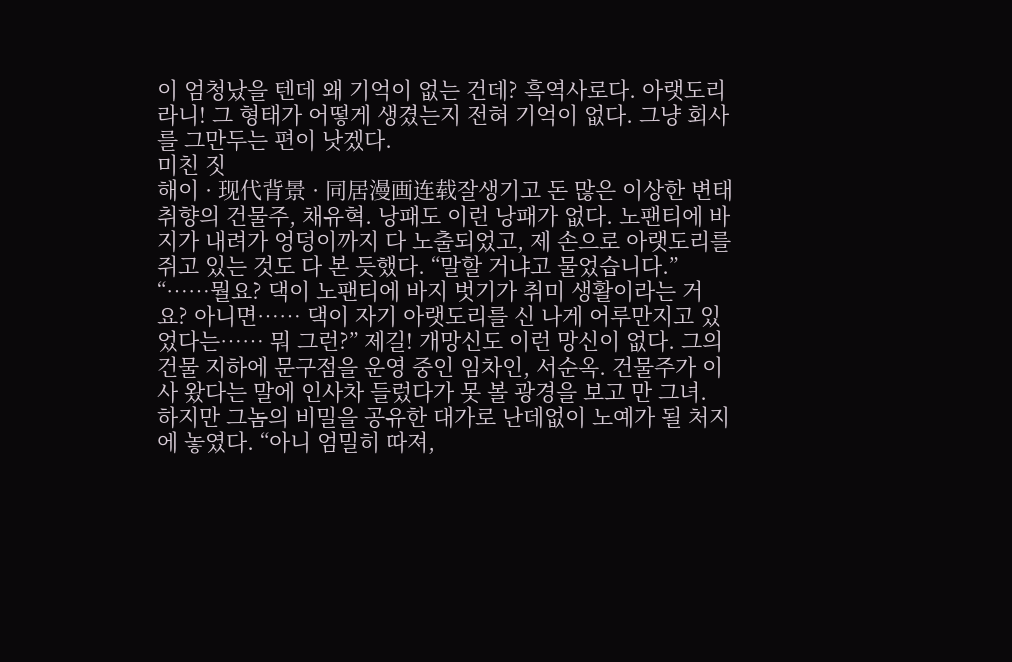이 엄청났을 텐데 왜 기억이 없는 건데? 흑역사로다. 아랫도리라니! 그 형태가 어떻게 생겼는지 전혀 기억이 없다. 그냥 회사를 그만두는 편이 낫겠다.
미친 짓
해이 · 现代背景 · 同居漫画连载잘생기고 돈 많은 이상한 변태 취향의 건물주, 채유혁. 낭패도 이런 낭패가 없다. 노팬티에 바지가 내려가 엉덩이까지 다 노출되었고, 제 손으로 아랫도리를 쥐고 있는 것도 다 본 듯했다. “말할 거냐고 물었습니다.” “……뭘요? 댁이 노팬티에 바지 벗기가 취미 생활이라는 거요? 아니면…… 댁이 자기 아랫도리를 신 나게 어루만지고 있었다는…… 뭐 그런?” 제길! 개망신도 이런 망신이 없다. 그의 건물 지하에 문구점을 운영 중인 임차인, 서순옥. 건물주가 이사 왔다는 말에 인사차 들렀다가 못 볼 광경을 보고 만 그녀. 하지만 그놈의 비밀을 공유한 대가로 난데없이 노예가 될 처지에 놓였다. “아니 엄밀히 따져,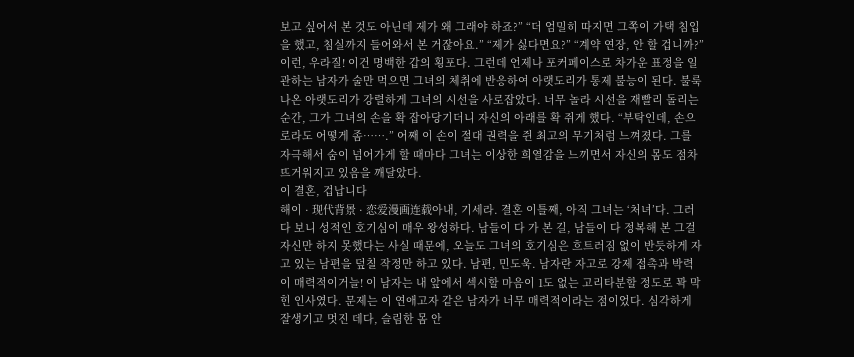보고 싶어서 본 것도 아닌데 제가 왜 그래야 하죠?” “더 엄밀히 따지면 그쪽이 가택 침입을 했고, 침실까지 들어와서 본 거잖아요.” “제가 싫다면요?” “계약 연장, 안 할 겁니까?” 이런, 우라질! 이건 명백한 갑의 횡포다. 그런데 언제나 포커페이스로 차가운 표정을 일관하는 남자가 술만 먹으면 그녀의 체취에 반응하여 아랫도리가 통제 불능이 된다. 불룩 나온 아랫도리가 강렬하게 그녀의 시선을 사로잡았다. 너무 놀라 시선을 재빨리 돌리는 순간, 그가 그녀의 손을 확 잡아당기더니 자신의 아래를 확 쥐게 했다. “부탁인데, 손으로라도 어떻게 좀…….” 어째 이 손이 절대 권력을 쥔 최고의 무기처럼 느껴졌다. 그를 자극해서 숨이 넘어가게 할 때마다 그녀는 이상한 희열감을 느끼면서 자신의 몸도 점차 뜨거워지고 있음을 깨달았다.
이 결혼, 겁납니다
해이 · 现代背景 · 恋爱漫画连载아내, 기세라. 결혼 이틀째, 아직 그녀는 ‘처녀’다. 그러다 보니 성적인 호기심이 매우 왕성하다. 남들이 다 가 본 길, 남들이 다 정복해 본 그걸 자신만 하지 못했다는 사실 때문에, 오늘도 그녀의 호기심은 흐트러짐 없이 반듯하게 자고 있는 남편을 덮칠 작정만 하고 있다. 남편, 민도욱. 남자란 자고로 강제 접촉과 박력이 매력적이거늘! 이 남자는 내 앞에서 섹시할 마음이 1도 없는 고리타분할 정도로 꽉 막힌 인사였다. 문제는 이 연애고자 같은 남자가 너무 매력적이라는 점이었다. 심각하게 잘생기고 멋진 데다, 슬림한 몸 안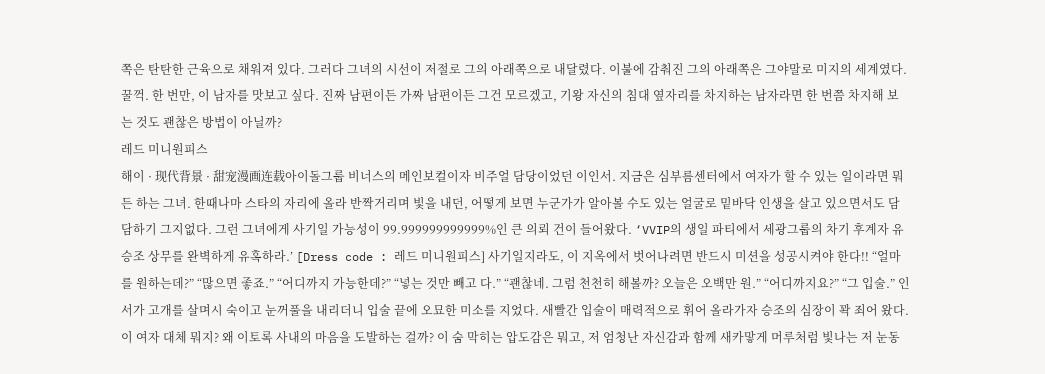쪽은 탄탄한 근육으로 채워져 있다. 그러다 그녀의 시선이 저절로 그의 아래쪽으로 내달렸다. 이불에 감춰진 그의 아래쪽은 그야말로 미지의 세계였다. 꿀꺽. 한 번만, 이 남자를 맛보고 싶다. 진짜 남편이든 가짜 남편이든 그건 모르겠고, 기왕 자신의 침대 옆자리를 차지하는 남자라면 한 번쯤 차지해 보는 것도 괜찮은 방법이 아닐까?
레드 미니원피스
해이 · 现代背景 · 甜宠漫画连载아이돌그룹 비너스의 메인보컬이자 비주얼 담당이었던 이인서. 지금은 심부름센터에서 여자가 할 수 있는 일이라면 뭐든 하는 그녀. 한때나마 스타의 자리에 올라 반짝거리며 빛을 내던, 어떻게 보면 누군가가 알아볼 수도 있는 얼굴로 밑바닥 인생을 살고 있으면서도 담담하기 그지없다. 그런 그녀에게 사기일 가능성이 99.999999999999%인 큰 의뢰 건이 들어왔다. ‘VVIP의 생일 파티에서 세광그룹의 차기 후계자 유승조 상무를 완벽하게 유혹하라.’ [Dress code : 레드 미니원피스] 사기일지라도, 이 지옥에서 벗어나려면 반드시 미션을 성공시켜야 한다!! “얼마를 원하는데?” “많으면 좋죠.” “어디까지 가능한데?” “넣는 것만 빼고 다.” “괜찮네. 그럼 천천히 해볼까? 오늘은 오백만 원.” “어디까지요?” “그 입술.” 인서가 고개를 살며시 숙이고 눈꺼풀을 내리더니 입술 끝에 오묘한 미소를 지었다. 새빨간 입술이 매력적으로 휘어 올라가자 승조의 심장이 꽉 죄어 왔다. 이 여자 대체 뭐지? 왜 이토록 사내의 마음을 도발하는 걸까? 이 숨 막히는 압도감은 뭐고, 저 엄청난 자신감과 함께 새카맣게 머루처럼 빛나는 저 눈동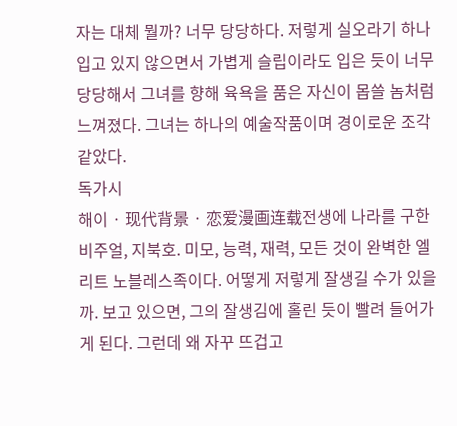자는 대체 뭘까? 너무 당당하다. 저렇게 실오라기 하나 입고 있지 않으면서 가볍게 슬립이라도 입은 듯이 너무 당당해서 그녀를 향해 육욕을 품은 자신이 몹쓸 놈처럼 느껴졌다. 그녀는 하나의 예술작품이며 경이로운 조각 같았다.
독가시
해이 · 现代背景 · 恋爱漫画连载전생에 나라를 구한 비주얼, 지북호. 미모, 능력, 재력, 모든 것이 완벽한 엘리트 노블레스족이다. 어떻게 저렇게 잘생길 수가 있을까. 보고 있으면, 그의 잘생김에 홀린 듯이 빨려 들어가게 된다. 그런데 왜 자꾸 뜨겁고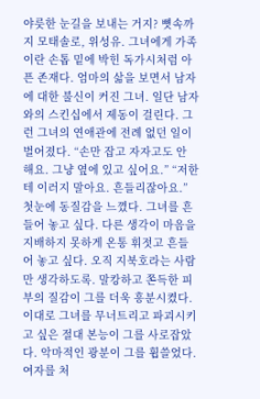야릇한 눈길을 보내는 거지? 뼛속까지 모태솔로, 위성유. 그녀에게 가족이란 손톱 밑에 박힌 독가시처럼 아픈 존재다. 엄마의 삶을 보면서 남자에 대한 불신이 커진 그녀. 일단 남자와의 스킨십에서 제동이 걸린다. 그런 그녀의 연애관에 전례 없던 일이 벌어졌다. “손만 잡고 자자고도 안 해요. 그냥 옆에 있고 싶어요.” “저한테 이러지 말아요. 흔들리잖아요.” 첫눈에 동질감을 느꼈다. 그녀를 흔들어 놓고 싶다. 다른 생각이 마음을 지배하지 못하게 온통 휘젓고 흔들어 놓고 싶다. 오직 지북호라는 사람만 생각하도록. 말캉하고 쫀득한 피부의 질감이 그를 더욱 흥분시켰다. 이대로 그녀를 무너트리고 파괴시키고 싶은 절대 본능이 그를 사로잡았다. 악마적인 광분이 그를 휩쓸었다. 여자를 처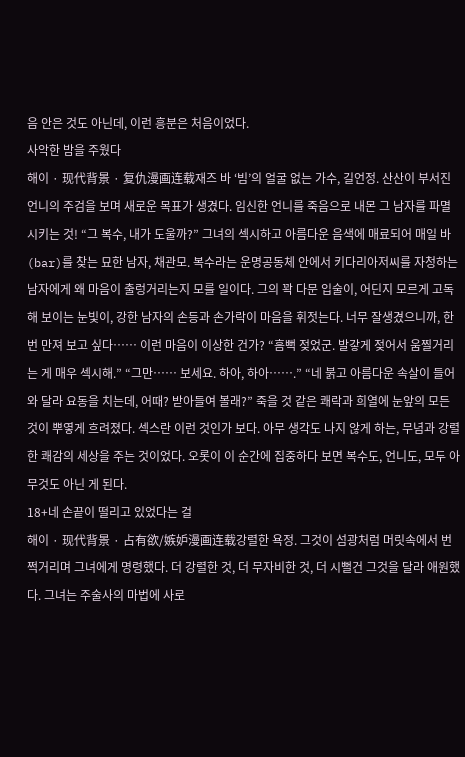음 안은 것도 아닌데, 이런 흥분은 처음이었다.
사악한 밤을 주웠다
해이 · 现代背景 · 复仇漫画连载재즈 바 ‘빔’의 얼굴 없는 가수, 길언정. 산산이 부서진 언니의 주검을 보며 새로운 목표가 생겼다. 임신한 언니를 죽음으로 내몬 그 남자를 파멸시키는 것! “그 복수, 내가 도울까?” 그녀의 섹시하고 아름다운 음색에 매료되어 매일 바(bar)를 찾는 묘한 남자, 채관모. 복수라는 운명공동체 안에서 키다리아저씨를 자청하는 남자에게 왜 마음이 출렁거리는지 모를 일이다. 그의 꽉 다문 입술이, 어딘지 모르게 고독해 보이는 눈빛이, 강한 남자의 손등과 손가락이 마음을 휘젓는다. 너무 잘생겼으니까, 한 번 만져 보고 싶다…… 이런 마음이 이상한 건가? “흠뻑 젖었군. 발갛게 젖어서 움찔거리는 게 매우 섹시해.” “그만…… 보세요. 하아, 하아…….” “네 붉고 아름다운 속살이 들어와 달라 요동을 치는데, 어때? 받아들여 볼래?” 죽을 것 같은 쾌락과 희열에 눈앞의 모든 것이 뿌옇게 흐려졌다. 섹스란 이런 것인가 보다. 아무 생각도 나지 않게 하는, 무념과 강렬한 쾌감의 세상을 주는 것이었다. 오롯이 이 순간에 집중하다 보면 복수도, 언니도, 모두 아무것도 아닌 게 된다.
18+네 손끝이 떨리고 있었다는 걸
해이 · 现代背景 · 占有欲/嫉妒漫画连载강렬한 욕정. 그것이 섬광처럼 머릿속에서 번쩍거리며 그녀에게 명령했다. 더 강렬한 것, 더 무자비한 것, 더 시뻘건 그것을 달라 애원했다. 그녀는 주술사의 마법에 사로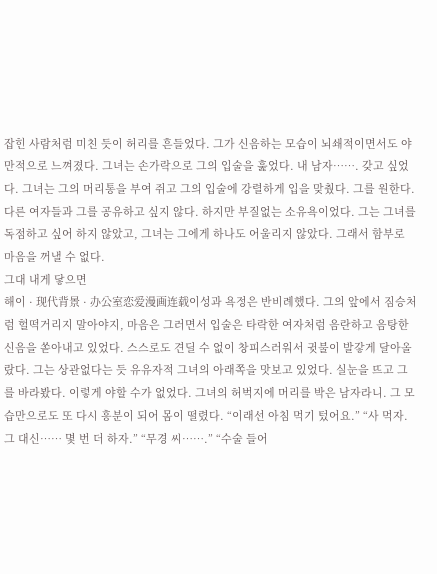잡힌 사람처럼 미친 듯이 허리를 흔들었다. 그가 신음하는 모습이 뇌쇄적이면서도 야만적으로 느껴졌다. 그녀는 손가락으로 그의 입술을 훑었다. 내 남자……. 갖고 싶었다. 그녀는 그의 머리통을 부여 쥐고 그의 입술에 강렬하게 입을 맞췄다. 그를 원한다. 다른 여자들과 그를 공유하고 싶지 않다. 하지만 부질없는 소유욕이었다. 그는 그녀를 독점하고 싶어 하지 않았고, 그녀는 그에게 하나도 어울리지 않았다. 그래서 함부로 마음을 꺼낼 수 없다.
그대 내게 닿으면
해이 · 现代背景 · 办公室恋爱漫画连载이성과 욕정은 반비례했다. 그의 앞에서 짐승처럼 헐떡거리지 말아야지, 마음은 그러면서 입술은 타락한 여자처럼 음란하고 음탕한 신음을 쏟아내고 있었다. 스스로도 견딜 수 없이 창피스러워서 귓불이 발갛게 달아올랐다. 그는 상관없다는 듯 유유자적 그녀의 아래쪽을 맛보고 있었다. 실눈을 뜨고 그를 바라봤다. 이렇게 야할 수가 없었다. 그녀의 허벅지에 머리를 박은 남자라니. 그 모습만으로도 또 다시 흥분이 되어 몸이 떨렸다. “이래선 아침 먹기 텄어요.” “사 먹자. 그 대신…… 몇 번 더 하자.” “무경 씨…….” “수술 들어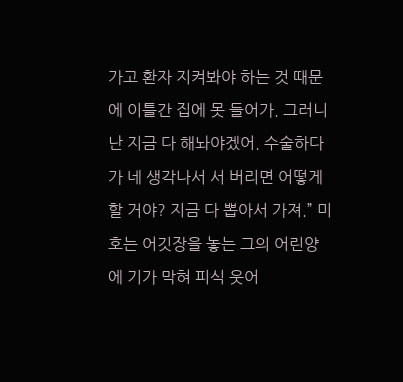가고 환자 지켜봐야 하는 것 때문에 이틀간 집에 못 들어가. 그러니 난 지금 다 해놔야겠어. 수술하다가 네 생각나서 서 버리면 어떻게 할 거야? 지금 다 뽑아서 가져.” 미호는 어깃장을 놓는 그의 어린양에 기가 막혀 피식 웃어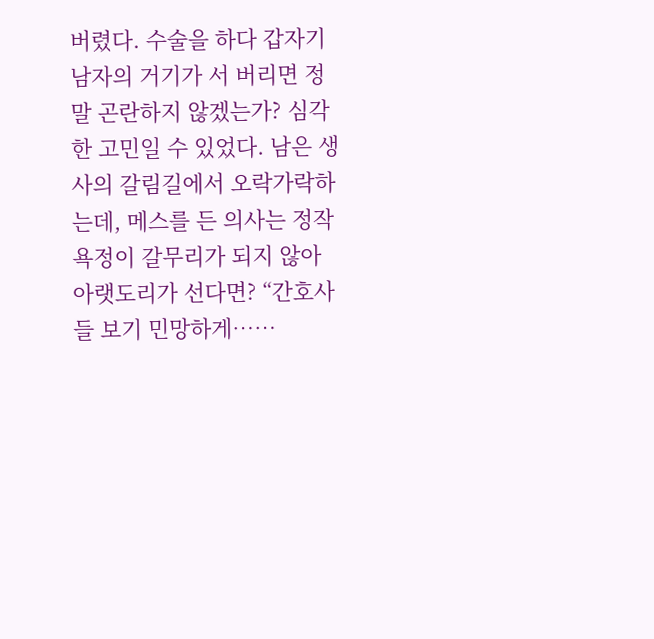버렸다. 수술을 하다 갑자기 남자의 거기가 서 버리면 정말 곤란하지 않겠는가? 심각한 고민일 수 있었다. 남은 생사의 갈림길에서 오락가락하는데, 메스를 든 의사는 정작 욕정이 갈무리가 되지 않아 아랫도리가 선다면? “간호사들 보기 민망하게……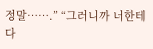정말…….” “그러니까 너한테 다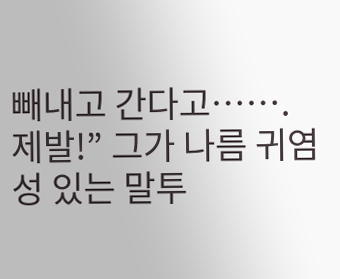빼내고 간다고……. 제발!” 그가 나름 귀염성 있는 말투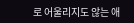로 어울리지도 않는 애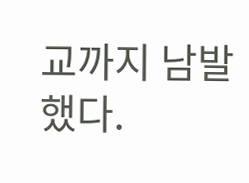교까지 남발했다.